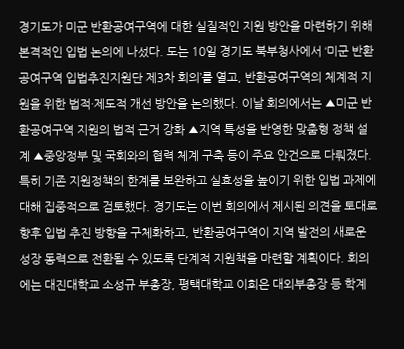경기도가 미군 반환공여구역에 대한 실질적인 지원 방안을 마련하기 위해 본격적인 입법 논의에 나섰다. 도는 10일 경기도 북부청사에서 ‘미군 반환공여구역 입법추진지원단 제3차 회의’를 열고, 반환공여구역의 체계적 지원을 위한 법적·제도적 개선 방안을 논의했다. 이날 회의에서는 ▲미군 반환공여구역 지원의 법적 근거 강화 ▲지역 특성을 반영한 맞춤형 정책 설계 ▲중앙정부 및 국회와의 협력 체계 구축 등이 주요 안건으로 다뤄졌다. 특히 기존 지원정책의 한계를 보완하고 실효성을 높이기 위한 입법 과제에 대해 집중적으로 검토했다. 경기도는 이번 회의에서 제시된 의견을 토대로 향후 입법 추진 방향을 구체화하고, 반환공여구역이 지역 발전의 새로운 성장 동력으로 전환될 수 있도록 단계적 지원책을 마련할 계획이다. 회의에는 대진대학교 소성규 부총장, 평택대학교 이희은 대외부총장 등 학계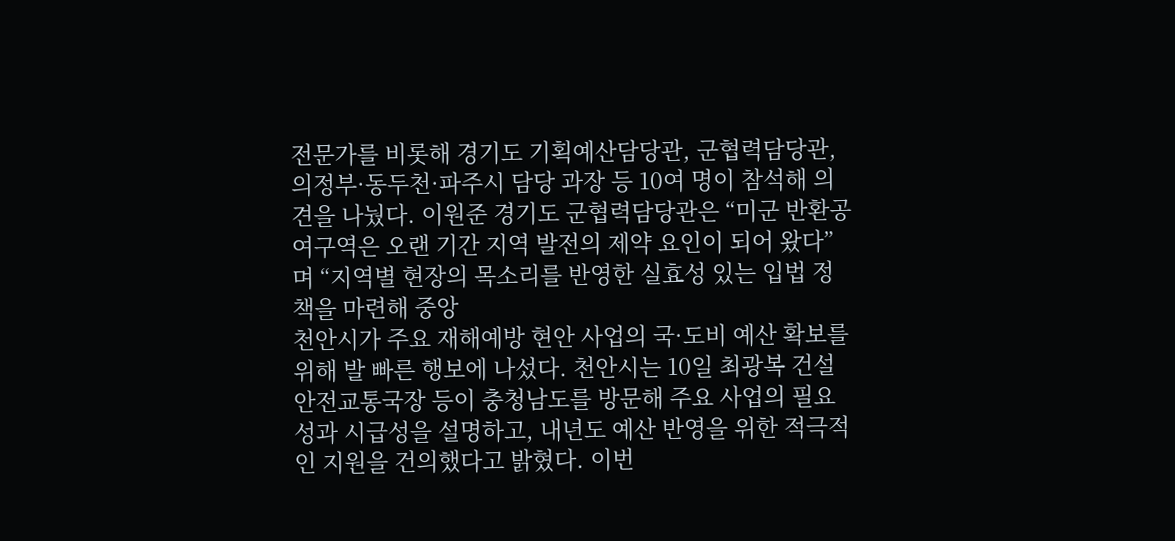전문가를 비롯해 경기도 기획예산담당관, 군협력담당관, 의정부·동두천·파주시 담당 과장 등 10여 명이 참석해 의견을 나눴다. 이원준 경기도 군협력담당관은 “미군 반환공여구역은 오랜 기간 지역 발전의 제약 요인이 되어 왔다”며 “지역별 현장의 목소리를 반영한 실효성 있는 입법 정책을 마련해 중앙
천안시가 주요 재해예방 현안 사업의 국·도비 예산 확보를 위해 발 빠른 행보에 나섰다. 천안시는 10일 최광복 건설안전교통국장 등이 충청남도를 방문해 주요 사업의 필요성과 시급성을 설명하고, 내년도 예산 반영을 위한 적극적인 지원을 건의했다고 밝혔다. 이번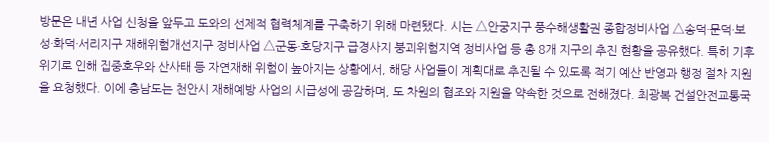방문은 내년 사업 신청을 앞두고 도와의 선제적 협력체계를 구축하기 위해 마련됐다. 시는 △안궁지구 풍수해생활권 종합정비사업 △송덕·문덕·보성·화덕·서리지구 재해위험개선지구 정비사업 △군동·호당지구 급경사지 붕괴위험지역 정비사업 등 총 8개 지구의 추진 현황을 공유했다. 특히 기후위기로 인해 집중호우와 산사태 등 자연재해 위험이 높아지는 상황에서, 해당 사업들이 계획대로 추진될 수 있도록 적기 예산 반영과 행정 절차 지원을 요청했다. 이에 충남도는 천안시 재해예방 사업의 시급성에 공감하며, 도 차원의 협조와 지원을 약속한 것으로 전해졌다. 최광복 건설안전교통국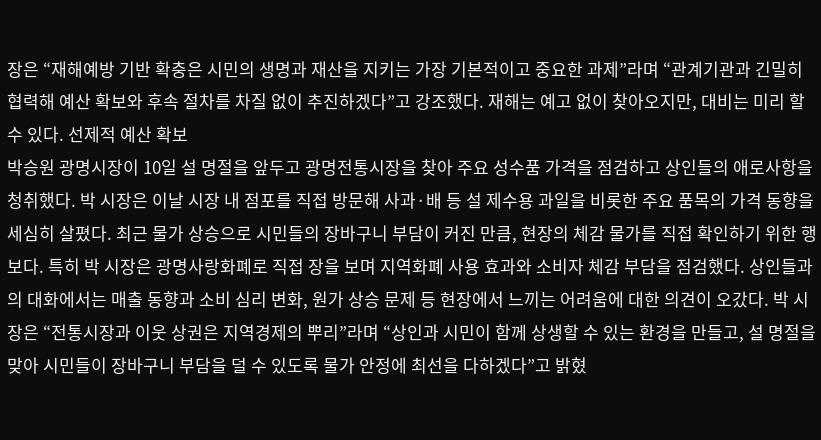장은 “재해예방 기반 확충은 시민의 생명과 재산을 지키는 가장 기본적이고 중요한 과제”라며 “관계기관과 긴밀히 협력해 예산 확보와 후속 절차를 차질 없이 추진하겠다”고 강조했다. 재해는 예고 없이 찾아오지만, 대비는 미리 할 수 있다. 선제적 예산 확보
박승원 광명시장이 10일 설 명절을 앞두고 광명전통시장을 찾아 주요 성수품 가격을 점검하고 상인들의 애로사항을 청취했다. 박 시장은 이날 시장 내 점포를 직접 방문해 사과·배 등 설 제수용 과일을 비롯한 주요 품목의 가격 동향을 세심히 살폈다. 최근 물가 상승으로 시민들의 장바구니 부담이 커진 만큼, 현장의 체감 물가를 직접 확인하기 위한 행보다. 특히 박 시장은 광명사랑화폐로 직접 장을 보며 지역화폐 사용 효과와 소비자 체감 부담을 점검했다. 상인들과의 대화에서는 매출 동향과 소비 심리 변화, 원가 상승 문제 등 현장에서 느끼는 어려움에 대한 의견이 오갔다. 박 시장은 “전통시장과 이웃 상권은 지역경제의 뿌리”라며 “상인과 시민이 함께 상생할 수 있는 환경을 만들고, 설 명절을 맞아 시민들이 장바구니 부담을 덜 수 있도록 물가 안정에 최선을 다하겠다”고 밝혔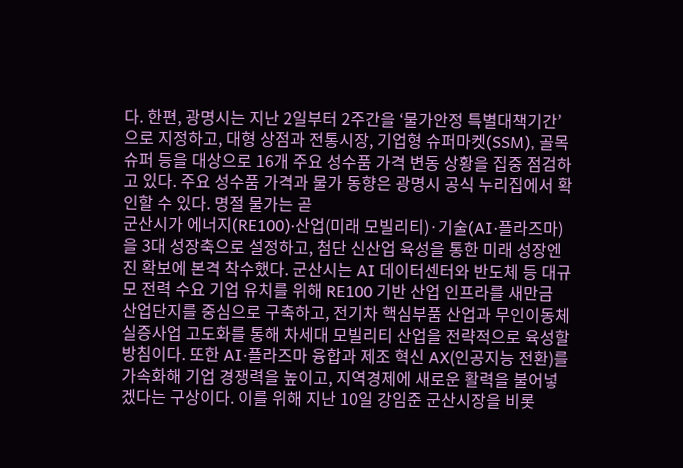다. 한편, 광명시는 지난 2일부터 2주간을 ‘물가안정 특별대책기간’으로 지정하고, 대형 상점과 전통시장, 기업형 슈퍼마켓(SSM), 골목슈퍼 등을 대상으로 16개 주요 성수품 가격 변동 상황을 집중 점검하고 있다. 주요 성수품 가격과 물가 동향은 광명시 공식 누리집에서 확인할 수 있다. 명절 물가는 곧
군산시가 에너지(RE100)·산업(미래 모빌리티)·기술(AI‧플라즈마)을 3대 성장축으로 설정하고, 첨단 신산업 육성을 통한 미래 성장엔진 확보에 본격 착수했다. 군산시는 AI 데이터센터와 반도체 등 대규모 전력 수요 기업 유치를 위해 RE100 기반 산업 인프라를 새만금 산업단지를 중심으로 구축하고, 전기차 핵심부품 산업과 무인이동체 실증사업 고도화를 통해 차세대 모빌리티 산업을 전략적으로 육성할 방침이다. 또한 AI·플라즈마 융합과 제조 혁신 AX(인공지능 전환)를 가속화해 기업 경쟁력을 높이고, 지역경제에 새로운 활력을 불어넣겠다는 구상이다. 이를 위해 지난 10일 강임준 군산시장을 비롯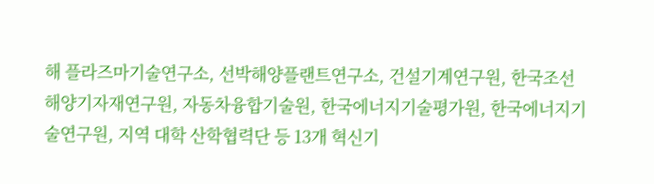해 플라즈마기술연구소, 선박해양플랜트연구소, 건설기계연구원, 한국조선해양기자재연구원, 자동차융합기술원, 한국에너지기술평가원, 한국에너지기술연구원, 지역 대학 산학협력단 등 13개 혁신기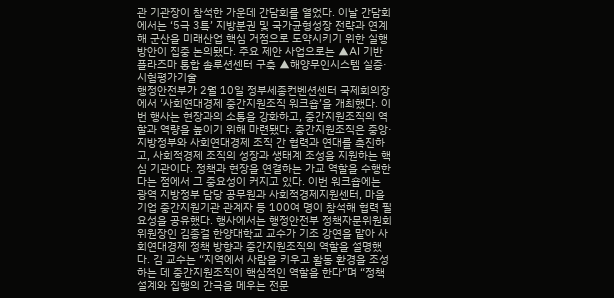관 기관장이 참석한 가운데 간담회를 열었다. 이날 간담회에서는 ‘5극 3특’ 지방분권 및 국가균형성장 전략과 연계해 군산을 미래산업 핵심 거점으로 도약시키기 위한 실행 방안이 집중 논의됐다. 주요 제안 사업으로는 ▲AI 기반 플라즈마 통합 솔루션센터 구축 ▲해양무인시스템 실증·시험평가기술
행정안전부가 2월 10일 정부세종컨벤션센터 국제회의장에서 ‘사회연대경제 중간지원조직 워크숍’을 개최했다. 이번 행사는 현장과의 소통을 강화하고, 중간지원조직의 역할과 역량을 높이기 위해 마련됐다. 중간지원조직은 중앙·지방정부와 사회연대경제 조직 간 협력과 연대를 촉진하고, 사회적경제 조직의 성장과 생태계 조성을 지원하는 핵심 기관이다. 정책과 현장을 연결하는 가교 역할을 수행한다는 점에서 그 중요성이 커지고 있다. 이번 워크숍에는 광역 지방정부 담당 공무원과 사회적경제지원센터, 마을기업 중간지원기관 관계자 등 100여 명이 참석해 협력 필요성을 공유했다. 행사에서는 행정안전부 정책자문위원회 위원장인 김종걸 한양대학교 교수가 기조 강연을 맡아 사회연대경제 정책 방향과 중간지원조직의 역할을 설명했다. 김 교수는 “지역에서 사람을 키우고 활동 환경을 조성하는 데 중간지원조직이 핵심적인 역할을 한다”며 “정책 설계와 집행의 간극을 메우는 전문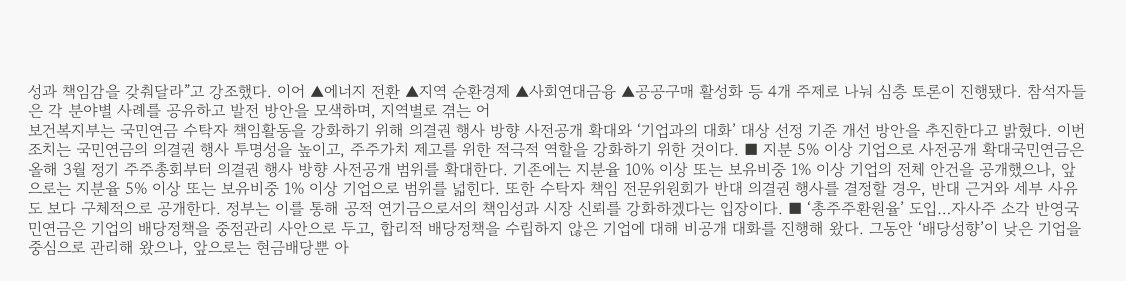성과 책임감을 갖춰달라”고 강조했다. 이어 ▲에너지 전환 ▲지역 순환경제 ▲사회연대금융 ▲공공구매 활성화 등 4개 주제로 나눠 심층 토론이 진행됐다. 참석자들은 각 분야별 사례를 공유하고 발전 방안을 모색하며, 지역별로 겪는 어
보건복지부는 국민연금 수탁자 책임활동을 강화하기 위해 의결권 행사 방향 사전공개 확대와 ‘기업과의 대화’ 대상 선정 기준 개선 방안을 추진한다고 밝혔다. 이번 조치는 국민연금의 의결권 행사 투명성을 높이고, 주주가치 제고를 위한 적극적 역할을 강화하기 위한 것이다. ■ 지분 5% 이상 기업으로 사전공개 확대국민연금은 올해 3월 정기 주주총회부터 의결권 행사 방향 사전공개 범위를 확대한다. 기존에는 지분율 10% 이상 또는 보유비중 1% 이상 기업의 전체 안건을 공개했으나, 앞으로는 지분율 5% 이상 또는 보유비중 1% 이상 기업으로 범위를 넓힌다. 또한 수탁자 책임 전문위원회가 반대 의결권 행사를 결정할 경우, 반대 근거와 세부 사유도 보다 구체적으로 공개한다. 정부는 이를 통해 공적 연기금으로서의 책임성과 시장 신뢰를 강화하겠다는 입장이다. ■ ‘총주주환원율’ 도입…자사주 소각 반영국민연금은 기업의 배당정책을 중점관리 사안으로 두고, 합리적 배당정책을 수립하지 않은 기업에 대해 비공개 대화를 진행해 왔다. 그동안 ‘배당성향’이 낮은 기업을 중심으로 관리해 왔으나, 앞으로는 현금배당뿐 아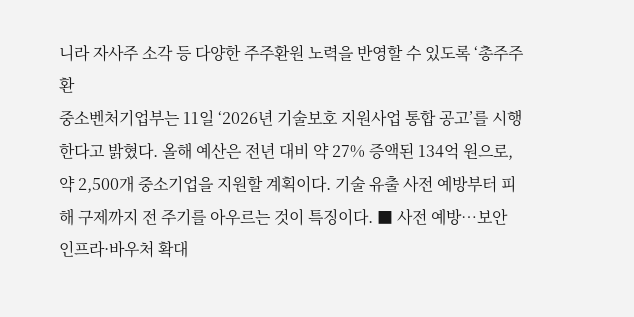니라 자사주 소각 등 다양한 주주환원 노력을 반영할 수 있도록 ‘총주주환
중소벤처기업부는 11일 ‘2026년 기술보호 지원사업 통합 공고’를 시행한다고 밝혔다. 올해 예산은 전년 대비 약 27% 증액된 134억 원으로, 약 2,500개 중소기업을 지원할 계획이다. 기술 유출 사전 예방부터 피해 구제까지 전 주기를 아우르는 것이 특징이다. ■ 사전 예방…보안 인프라·바우처 확대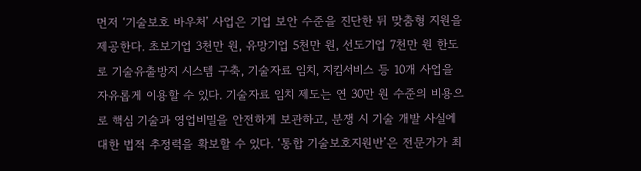먼저 ‘기술보호 바우처’ 사업은 기업 보안 수준을 진단한 뒤 맞춤형 지원을 제공한다. 초보기업 3천만 원, 유망기업 5천만 원, 선도기업 7천만 원 한도로 기술유출방지 시스템 구축, 기술자료 임치, 지킴서비스 등 10개 사업을 자유롭게 이용할 수 있다. 기술자료 임치 제도는 연 30만 원 수준의 비용으로 핵심 기술과 영업비밀을 안전하게 보관하고, 분쟁 시 기술 개발 사실에 대한 법적 추정력을 확보할 수 있다. ‘통합 기술보호지원반’은 전문가가 최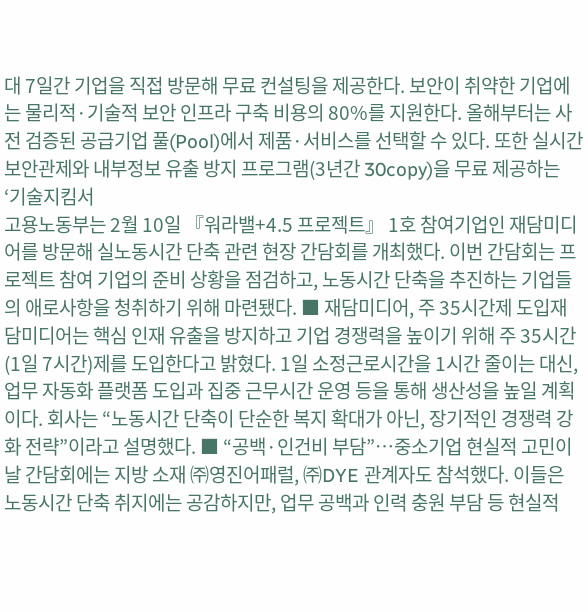대 7일간 기업을 직접 방문해 무료 컨설팅을 제공한다. 보안이 취약한 기업에는 물리적·기술적 보안 인프라 구축 비용의 80%를 지원한다. 올해부터는 사전 검증된 공급기업 풀(Pool)에서 제품·서비스를 선택할 수 있다. 또한 실시간 보안관제와 내부정보 유출 방지 프로그램(3년간 30copy)을 무료 제공하는 ‘기술지킴서
고용노동부는 2월 10일 『워라밸+4.5 프로젝트』 1호 참여기업인 재담미디어를 방문해 실노동시간 단축 관련 현장 간담회를 개최했다. 이번 간담회는 프로젝트 참여 기업의 준비 상황을 점검하고, 노동시간 단축을 추진하는 기업들의 애로사항을 청취하기 위해 마련됐다. ■ 재담미디어, 주 35시간제 도입재담미디어는 핵심 인재 유출을 방지하고 기업 경쟁력을 높이기 위해 주 35시간(1일 7시간)제를 도입한다고 밝혔다. 1일 소정근로시간을 1시간 줄이는 대신, 업무 자동화 플랫폼 도입과 집중 근무시간 운영 등을 통해 생산성을 높일 계획이다. 회사는 “노동시간 단축이 단순한 복지 확대가 아닌, 장기적인 경쟁력 강화 전략”이라고 설명했다. ■ “공백·인건비 부담”…중소기업 현실적 고민이날 간담회에는 지방 소재 ㈜영진어패럴, ㈜DYE 관계자도 참석했다. 이들은 노동시간 단축 취지에는 공감하지만, 업무 공백과 인력 충원 부담 등 현실적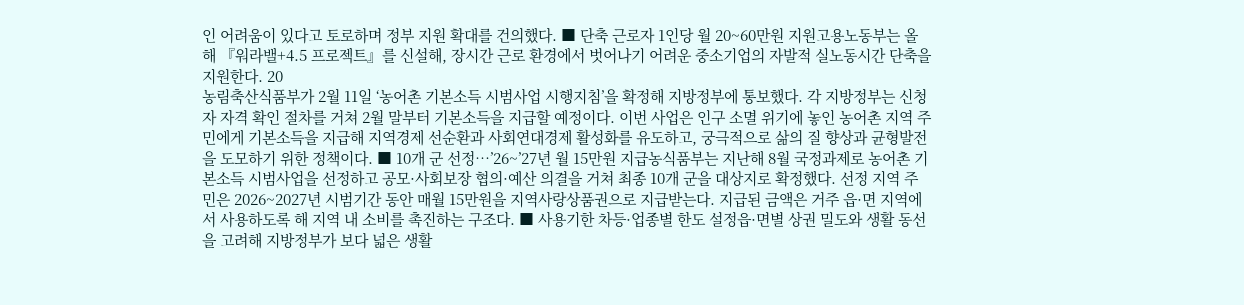인 어려움이 있다고 토로하며 정부 지원 확대를 건의했다. ■ 단축 근로자 1인당 월 20~60만원 지원고용노동부는 올해 『워라밸+4.5 프로젝트』를 신설해, 장시간 근로 환경에서 벗어나기 어려운 중소기업의 자발적 실노동시간 단축을 지원한다. 20
농림축산식품부가 2월 11일 ‘농어촌 기본소득 시범사업 시행지침’을 확정해 지방정부에 통보했다. 각 지방정부는 신청자 자격 확인 절차를 거쳐 2월 말부터 기본소득을 지급할 예정이다. 이번 사업은 인구 소멸 위기에 놓인 농어촌 지역 주민에게 기본소득을 지급해 지역경제 선순환과 사회연대경제 활성화를 유도하고, 궁극적으로 삶의 질 향상과 균형발전을 도모하기 위한 정책이다. ■ 10개 군 선정…’26~’27년 월 15만원 지급농식품부는 지난해 8월 국정과제로 농어촌 기본소득 시범사업을 선정하고 공모·사회보장 협의·예산 의결을 거쳐 최종 10개 군을 대상지로 확정했다. 선정 지역 주민은 2026~2027년 시범기간 동안 매월 15만원을 지역사랑상품권으로 지급받는다. 지급된 금액은 거주 읍·면 지역에서 사용하도록 해 지역 내 소비를 촉진하는 구조다. ■ 사용기한 차등·업종별 한도 설정읍·면별 상권 밀도와 생활 동선을 고려해 지방정부가 보다 넓은 생활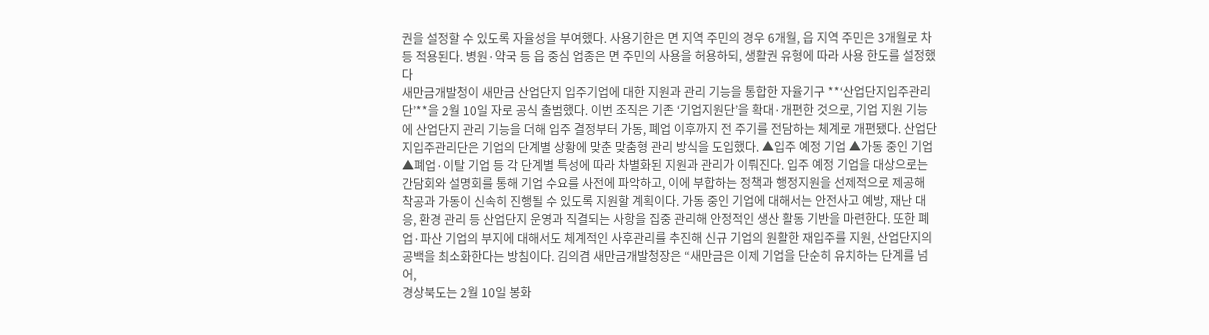권을 설정할 수 있도록 자율성을 부여했다. 사용기한은 면 지역 주민의 경우 6개월, 읍 지역 주민은 3개월로 차등 적용된다. 병원·약국 등 읍 중심 업종은 면 주민의 사용을 허용하되, 생활권 유형에 따라 사용 한도를 설정했다
새만금개발청이 새만금 산업단지 입주기업에 대한 지원과 관리 기능을 통합한 자율기구 **‘산업단지입주관리단’**을 2월 10일 자로 공식 출범했다. 이번 조직은 기존 ‘기업지원단’을 확대·개편한 것으로, 기업 지원 기능에 산업단지 관리 기능을 더해 입주 결정부터 가동, 폐업 이후까지 전 주기를 전담하는 체계로 개편됐다. 산업단지입주관리단은 기업의 단계별 상황에 맞춘 맞춤형 관리 방식을 도입했다. ▲입주 예정 기업 ▲가동 중인 기업 ▲폐업·이탈 기업 등 각 단계별 특성에 따라 차별화된 지원과 관리가 이뤄진다. 입주 예정 기업을 대상으로는 간담회와 설명회를 통해 기업 수요를 사전에 파악하고, 이에 부합하는 정책과 행정지원을 선제적으로 제공해 착공과 가동이 신속히 진행될 수 있도록 지원할 계획이다. 가동 중인 기업에 대해서는 안전사고 예방, 재난 대응, 환경 관리 등 산업단지 운영과 직결되는 사항을 집중 관리해 안정적인 생산 활동 기반을 마련한다. 또한 폐업·파산 기업의 부지에 대해서도 체계적인 사후관리를 추진해 신규 기업의 원활한 재입주를 지원, 산업단지의 공백을 최소화한다는 방침이다. 김의겸 새만금개발청장은 “새만금은 이제 기업을 단순히 유치하는 단계를 넘어,
경상북도는 2월 10일 봉화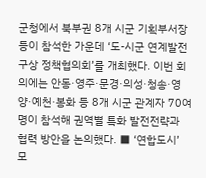군청에서 북부권 8개 시군 기획부서장 등이 참석한 가운데 ‘도-시군 연계발전구상 정책협의회’를 개최했다. 이번 회의에는 안동·영주·문경·의성·청송·영양·예천·봉화 등 8개 시군 관계자 70여 명이 참석해 권역별 특화 발전전략과 협력 방안을 논의했다. ■ ‘연합도시’ 모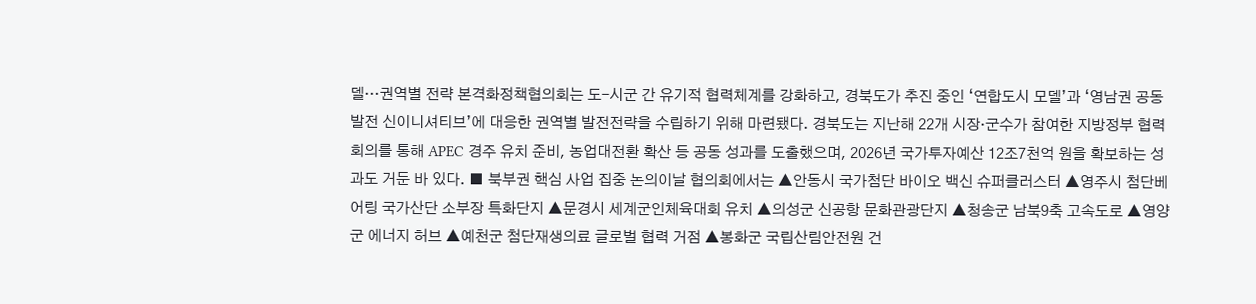델…권역별 전략 본격화정책협의회는 도-시군 간 유기적 협력체계를 강화하고, 경북도가 추진 중인 ‘연합도시 모델’과 ‘영남권 공동발전 신이니셔티브’에 대응한 권역별 발전전략을 수립하기 위해 마련됐다. 경북도는 지난해 22개 시장·군수가 참여한 지방정부 협력회의를 통해 APEC 경주 유치 준비, 농업대전환 확산 등 공동 성과를 도출했으며, 2026년 국가투자예산 12조7천억 원을 확보하는 성과도 거둔 바 있다. ■ 북부권 핵심 사업 집중 논의이날 협의회에서는 ▲안동시 국가첨단 바이오 백신 슈퍼클러스터 ▲영주시 첨단베어링 국가산단 소부장 특화단지 ▲문경시 세계군인체육대회 유치 ▲의성군 신공항 문화관광단지 ▲청송군 남북9축 고속도로 ▲영양군 에너지 허브 ▲예천군 첨단재생의료 글로벌 협력 거점 ▲봉화군 국립산림안전원 건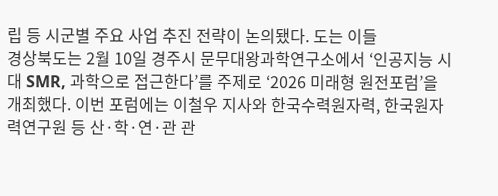립 등 시군별 주요 사업 추진 전략이 논의됐다. 도는 이들
경상북도는 2월 10일 경주시 문무대왕과학연구소에서 ‘인공지능 시대 SMR, 과학으로 접근한다’를 주제로 ‘2026 미래형 원전포럼’을 개최했다. 이번 포럼에는 이철우 지사와 한국수력원자력, 한국원자력연구원 등 산·학·연·관 관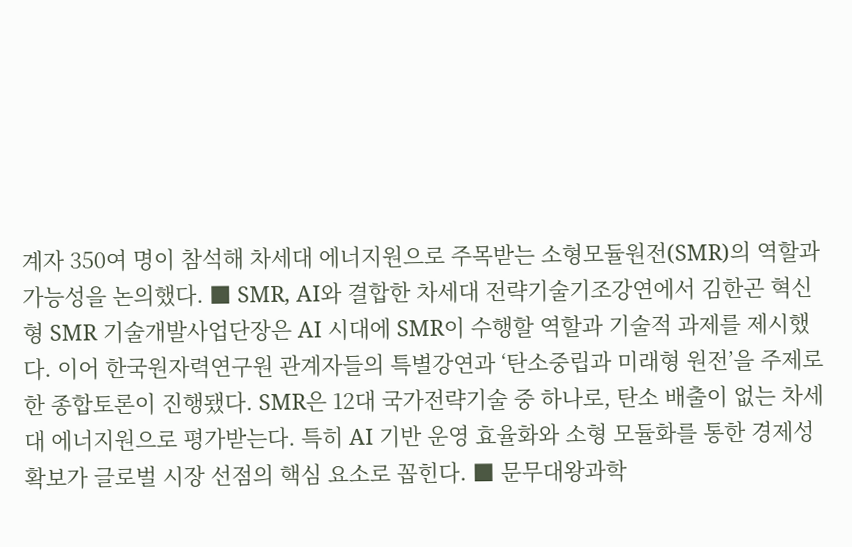계자 350여 명이 참석해 차세대 에너지원으로 주목받는 소형모듈원전(SMR)의 역할과 가능성을 논의했다. ■ SMR, AI와 결합한 차세대 전략기술기조강연에서 김한곤 혁신형 SMR 기술개발사업단장은 AI 시대에 SMR이 수행할 역할과 기술적 과제를 제시했다. 이어 한국원자력연구원 관계자들의 특별강연과 ‘탄소중립과 미래형 원전’을 주제로 한 종합토론이 진행됐다. SMR은 12대 국가전략기술 중 하나로, 탄소 배출이 없는 차세대 에너지원으로 평가받는다. 특히 AI 기반 운영 효율화와 소형 모듈화를 통한 경제성 확보가 글로벌 시장 선점의 핵심 요소로 꼽힌다. ■ 문무대왕과학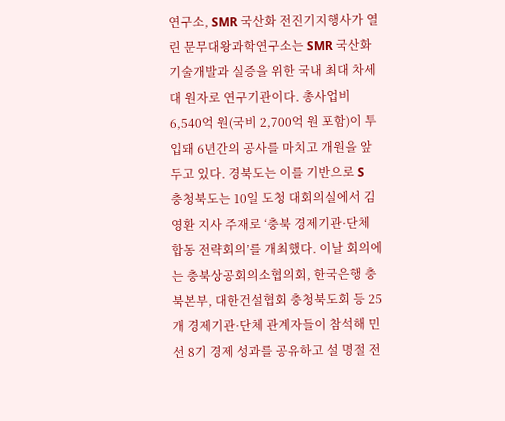연구소, SMR 국산화 전진기지행사가 열린 문무대왕과학연구소는 SMR 국산화 기술개발과 실증을 위한 국내 최대 차세대 원자로 연구기관이다. 총사업비 6,540억 원(국비 2,700억 원 포함)이 투입돼 6년간의 공사를 마치고 개원을 앞두고 있다. 경북도는 이를 기반으로 S
충청북도는 10일 도청 대회의실에서 김영환 지사 주재로 ‘충북 경제기관·단체 합동 전략회의’를 개최했다. 이날 회의에는 충북상공회의소협의회, 한국은행 충북본부, 대한건설협회 충청북도회 등 25개 경제기관·단체 관계자들이 참석해 민선 8기 경제 성과를 공유하고 설 명절 전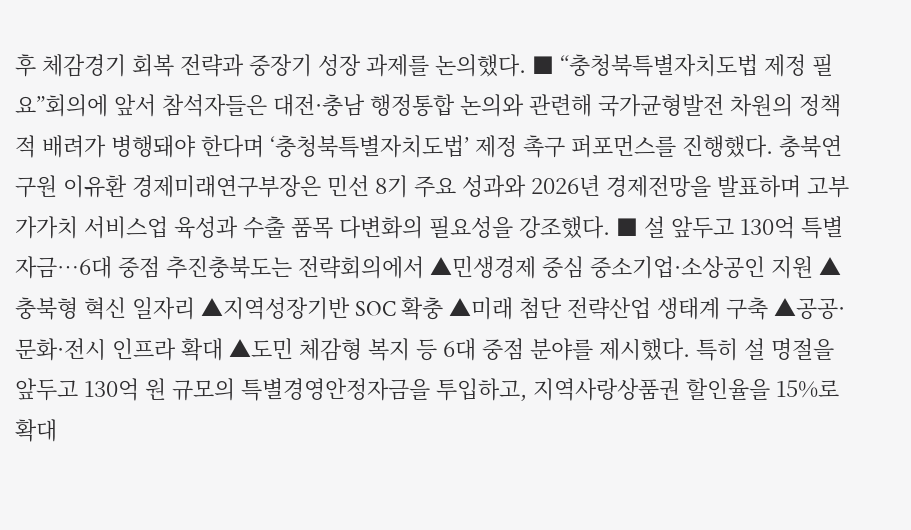후 체감경기 회복 전략과 중장기 성장 과제를 논의했다. ■ “충청북특별자치도법 제정 필요”회의에 앞서 참석자들은 대전·충남 행정통합 논의와 관련해 국가균형발전 차원의 정책적 배려가 병행돼야 한다며 ‘충청북특별자치도법’ 제정 촉구 퍼포먼스를 진행했다. 충북연구원 이유환 경제미래연구부장은 민선 8기 주요 성과와 2026년 경제전망을 발표하며 고부가가치 서비스업 육성과 수출 품목 다변화의 필요성을 강조했다. ■ 설 앞두고 130억 특별자금…6대 중점 추진충북도는 전략회의에서 ▲민생경제 중심 중소기업·소상공인 지원 ▲충북형 혁신 일자리 ▲지역성장기반 SOC 확충 ▲미래 첨단 전략산업 생태계 구축 ▲공공·문화·전시 인프라 확대 ▲도민 체감형 복지 등 6대 중점 분야를 제시했다. 특히 설 명절을 앞두고 130억 원 규모의 특별경영안정자금을 투입하고, 지역사랑상품권 할인율을 15%로 확대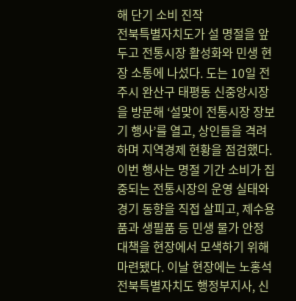해 단기 소비 진작
전북특별자치도가 설 명절을 앞두고 전통시장 활성화와 민생 현장 소통에 나섰다. 도는 10일 전주시 완산구 태평동 신중앙시장을 방문해 ‘설맞이 전통시장 장보기 행사’를 열고, 상인들을 격려하며 지역경제 현황을 점검했다. 이번 행사는 명절 기간 소비가 집중되는 전통시장의 운영 실태와 경기 동향을 직접 살피고, 제수용품과 생필품 등 민생 물가 안정 대책을 현장에서 모색하기 위해 마련됐다. 이날 현장에는 노홍석 전북특별자치도 행정부지사, 신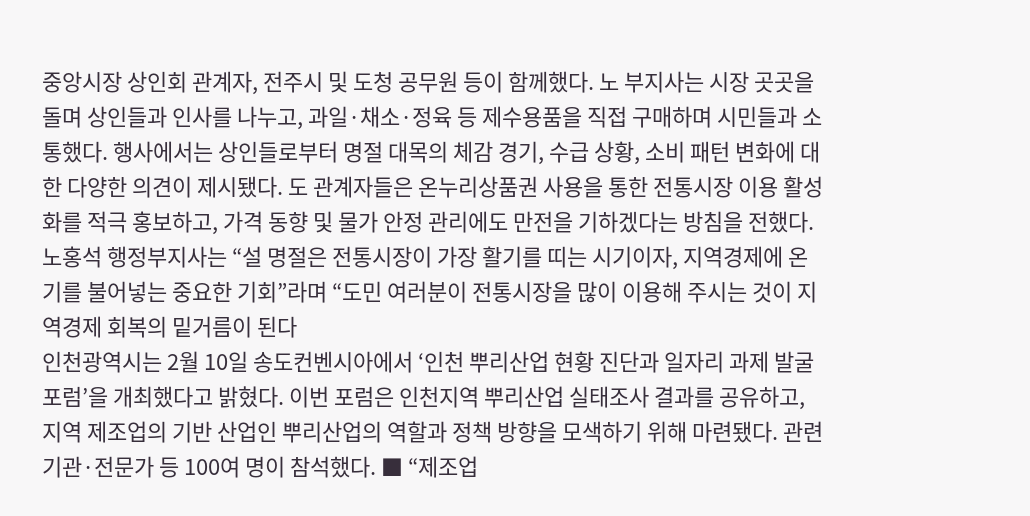중앙시장 상인회 관계자, 전주시 및 도청 공무원 등이 함께했다. 노 부지사는 시장 곳곳을 돌며 상인들과 인사를 나누고, 과일·채소·정육 등 제수용품을 직접 구매하며 시민들과 소통했다. 행사에서는 상인들로부터 명절 대목의 체감 경기, 수급 상황, 소비 패턴 변화에 대한 다양한 의견이 제시됐다. 도 관계자들은 온누리상품권 사용을 통한 전통시장 이용 활성화를 적극 홍보하고, 가격 동향 및 물가 안정 관리에도 만전을 기하겠다는 방침을 전했다. 노홍석 행정부지사는 “설 명절은 전통시장이 가장 활기를 띠는 시기이자, 지역경제에 온기를 불어넣는 중요한 기회”라며 “도민 여러분이 전통시장을 많이 이용해 주시는 것이 지역경제 회복의 밑거름이 된다
인천광역시는 2월 10일 송도컨벤시아에서 ‘인천 뿌리산업 현황 진단과 일자리 과제 발굴 포럼’을 개최했다고 밝혔다. 이번 포럼은 인천지역 뿌리산업 실태조사 결과를 공유하고, 지역 제조업의 기반 산업인 뿌리산업의 역할과 정책 방향을 모색하기 위해 마련됐다. 관련 기관·전문가 등 100여 명이 참석했다. ■ “제조업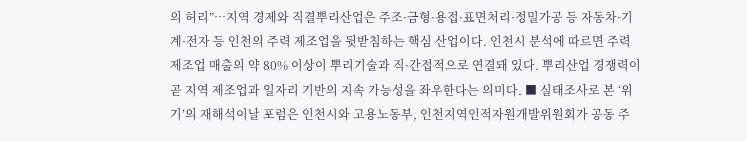의 허리”…지역 경제와 직결뿌리산업은 주조·금형·용접·표면처리·정밀가공 등 자동차·기계·전자 등 인천의 주력 제조업을 뒷받침하는 핵심 산업이다. 인천시 분석에 따르면 주력 제조업 매출의 약 80% 이상이 뿌리기술과 직·간접적으로 연결돼 있다. 뿌리산업 경쟁력이 곧 지역 제조업과 일자리 기반의 지속 가능성을 좌우한다는 의미다. ■ 실태조사로 본 ‘위기’의 재해석이날 포럼은 인천시와 고용노동부, 인천지역인적자원개발위원회가 공동 주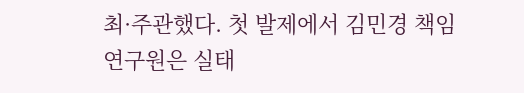최·주관했다. 첫 발제에서 김민경 책임연구원은 실태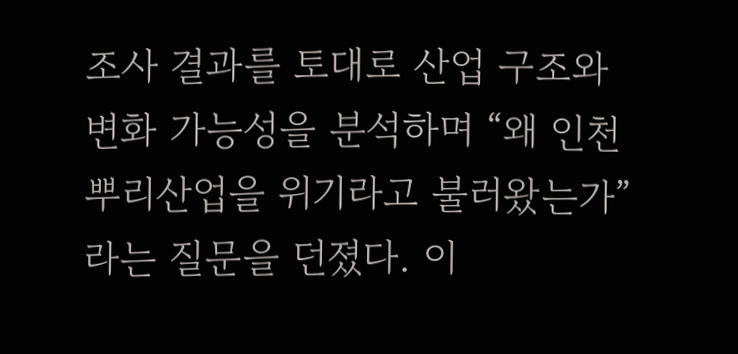조사 결과를 토대로 산업 구조와 변화 가능성을 분석하며 “왜 인천 뿌리산업을 위기라고 불러왔는가”라는 질문을 던졌다. 이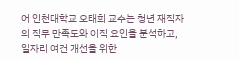어 인천대학교 오태희 교수는 청년 재직자의 직무 만족도와 이직 요인을 분석하고, 일자리 여건 개선을 위한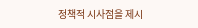정책적 시사점을 제시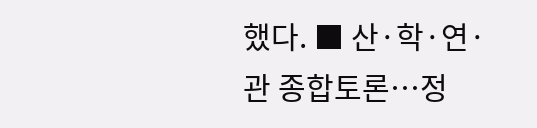했다. ■ 산·학·연·관 종합토론…정